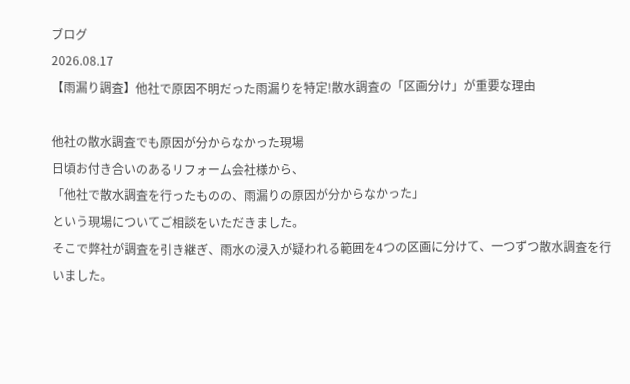ブログ
2026.08.17
【雨漏り調査】他社で原因不明だった雨漏りを特定!散水調査の「区画分け」が重要な理由

他社の散水調査でも原因が分からなかった現場
日頃お付き合いのあるリフォーム会社様から、
「他社で散水調査を行ったものの、雨漏りの原因が分からなかった」
という現場についてご相談をいただきました。
そこで弊社が調査を引き継ぎ、雨水の浸入が疑われる範囲を4つの区画に分けて、一つずつ散水調査を行いました。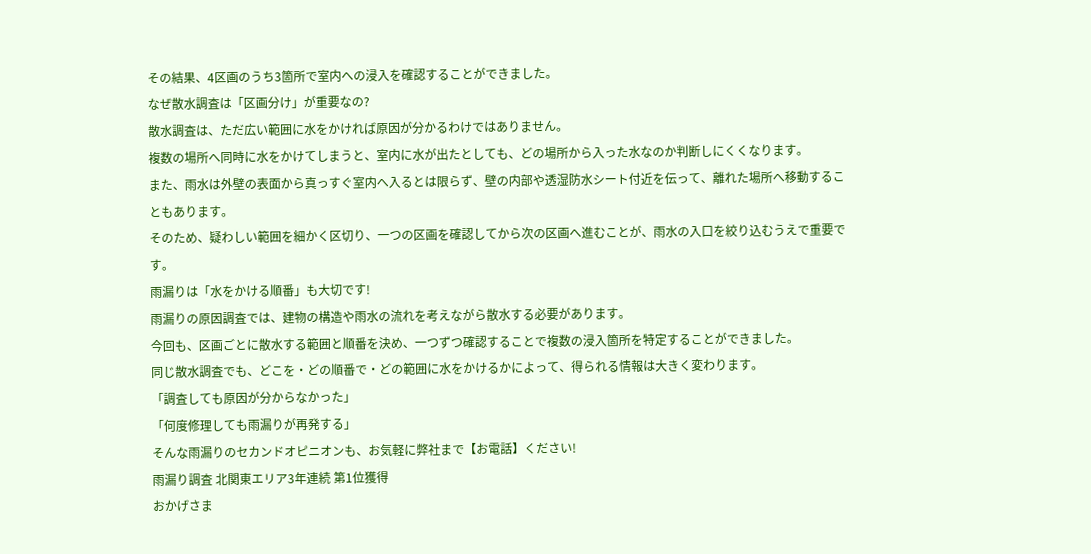その結果、4区画のうち3箇所で室内への浸入を確認することができました。
なぜ散水調査は「区画分け」が重要なの?
散水調査は、ただ広い範囲に水をかければ原因が分かるわけではありません。
複数の場所へ同時に水をかけてしまうと、室内に水が出たとしても、どの場所から入った水なのか判断しにくくなります。
また、雨水は外壁の表面から真っすぐ室内へ入るとは限らず、壁の内部や透湿防水シート付近を伝って、離れた場所へ移動することもあります。
そのため、疑わしい範囲を細かく区切り、一つの区画を確認してから次の区画へ進むことが、雨水の入口を絞り込むうえで重要です。
雨漏りは「水をかける順番」も大切です!
雨漏りの原因調査では、建物の構造や雨水の流れを考えながら散水する必要があります。
今回も、区画ごとに散水する範囲と順番を決め、一つずつ確認することで複数の浸入箇所を特定することができました。
同じ散水調査でも、どこを・どの順番で・どの範囲に水をかけるかによって、得られる情報は大きく変わります。
「調査しても原因が分からなかった」
「何度修理しても雨漏りが再発する」
そんな雨漏りのセカンドオピニオンも、お気軽に弊社まで【お電話】ください!
雨漏り調査 北関東エリア3年連続 第1位獲得
おかげさま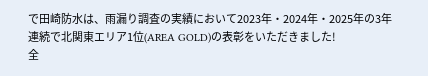で田崎防水は、雨漏り調査の実績において2023年・2024年・2025年の3年連続で北関東エリア1位(AREA GOLD)の表彰をいただきました!
全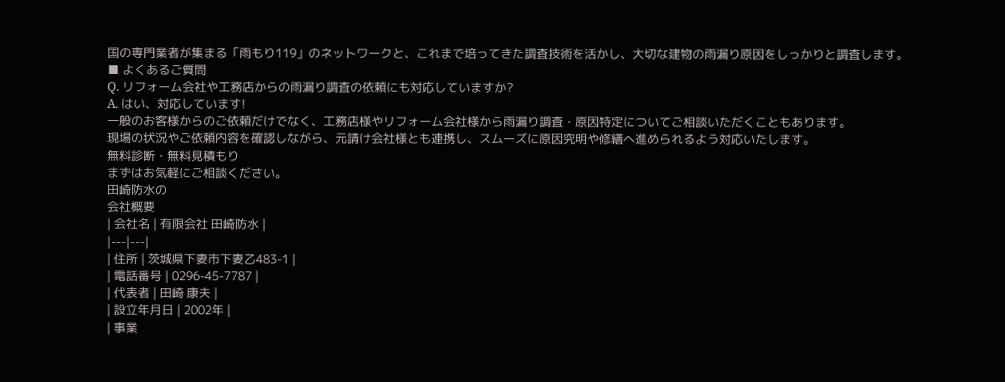国の専門業者が集まる「雨もり119」のネットワークと、これまで培ってきた調査技術を活かし、大切な建物の雨漏り原因をしっかりと調査します。
■ よくあるご質問
Q. リフォーム会社や工務店からの雨漏り調査の依頼にも対応していますか?
A. はい、対応しています!
一般のお客様からのご依頼だけでなく、工務店様やリフォーム会社様から雨漏り調査・原因特定についてご相談いただくこともあります。
現場の状況やご依頼内容を確認しながら、元請け会社様とも連携し、スムーズに原因究明や修繕へ進められるよう対応いたします。
無料診断・無料見積もり
まずはお気軽にご相談ください。
田崎防水の
会社概要
| 会社名 | 有限会社 田崎防水 |
|---|---|
| 住所 | 茨城県下妻市下妻乙483-1 |
| 電話番号 | 0296-45-7787 |
| 代表者 | 田崎 康夫 |
| 設立年月日 | 2002年 |
| 事業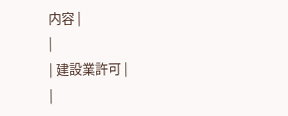内容 |
|
| 建設業許可 |
|